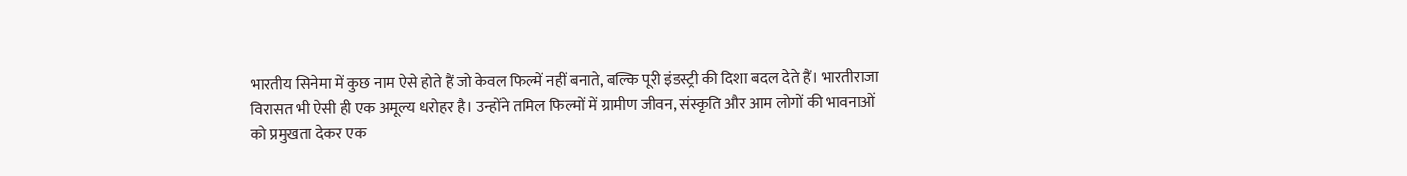भारतीय सिनेमा में कुछ नाम ऐसे होते हैं जो केवल फिल्में नहीं बनाते, बल्कि पूरी इंडस्ट्री की दिशा बदल देते हैं। भारतीराजा विरासत भी ऐसी ही एक अमूल्य धरोहर है। उन्होंने तमिल फिल्मों में ग्रामीण जीवन, संस्कृति और आम लोगों की भावनाओं को प्रमुखता देकर एक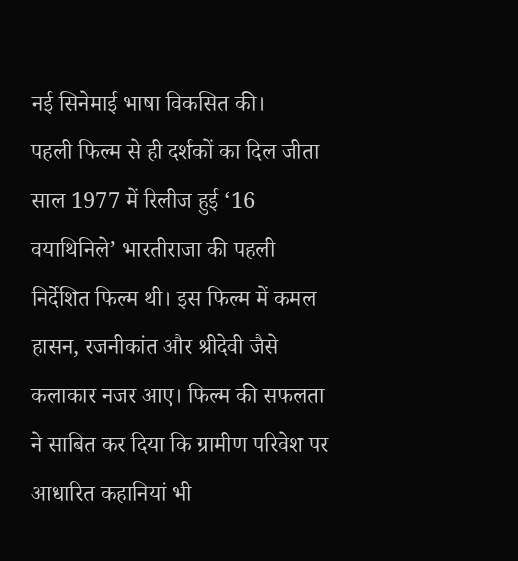नई सिनेमाई भाषा विकसित की।
पहली फिल्म से ही दर्शकों का दिल जीता
साल 1977 में रिलीज हुई ‘16 वयाथिनिले’ भारतीराजा की पहली निर्देशित फिल्म थी। इस फिल्म में कमल हासन, रजनीकांत और श्रीदेवी जैसे कलाकार नजर आए। फिल्म की सफलता ने साबित कर दिया कि ग्रामीण परिवेश पर आधारित कहानियां भी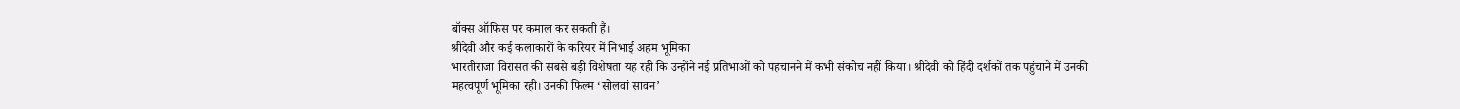बॉक्स ऑफिस पर कमाल कर सकती हैं।
श्रीदेवी और कई कलाकारों के करियर में निभाई अहम भूमिका
भारतीराजा विरासत की सबसे बड़ी विशेषता यह रही कि उन्होंने नई प्रतिभाओं को पहचानने में कभी संकोच नहीं किया। श्रीदेवी को हिंदी दर्शकों तक पहुंचाने में उनकी महत्वपूर्ण भूमिका रही। उनकी फिल्म ‘सोलवां सावन’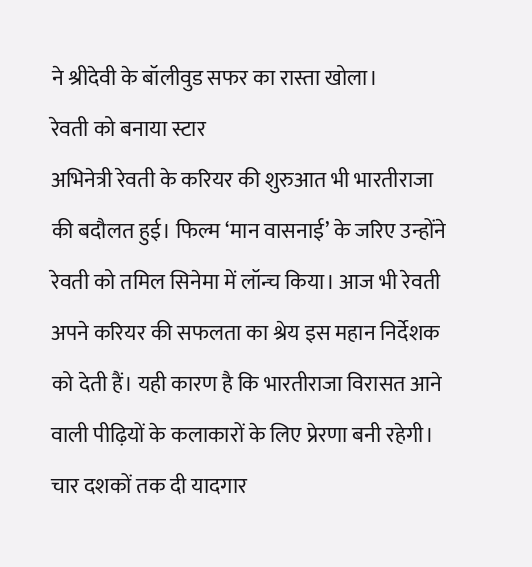ने श्रीदेवी के बॉलीवुड सफर का रास्ता खोला।
रेवती को बनाया स्टार
अभिनेत्री रेवती के करियर की शुरुआत भी भारतीराजा की बदौलत हुई। फिल्म ‘मान वासनाई’ के जरिए उन्होंने रेवती को तमिल सिनेमा में लॉन्च किया। आज भी रेवती अपने करियर की सफलता का श्रेय इस महान निर्देशक को देती हैं। यही कारण है कि भारतीराजा विरासत आने वाली पीढ़ियों के कलाकारों के लिए प्रेरणा बनी रहेगी।
चार दशकों तक दी यादगार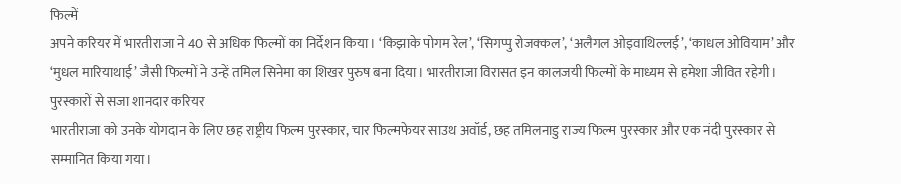फिल्में
अपने करियर में भारतीराजा ने 40 से अधिक फिल्मों का निर्देशन किया। ‘किझाके पोगम रेल’, ‘सिगप्पु रोजक्कल’, ‘अलैगल ओइवाथिल्लई’, ‘काधल ओवियाम’ और ‘मुधल मारियाथाई’ जैसी फिल्मों ने उन्हें तमिल सिनेमा का शिखर पुरुष बना दिया। भारतीराजा विरासत इन कालजयी फिल्मों के माध्यम से हमेशा जीवित रहेगी।
पुरस्कारों से सजा शानदार करियर
भारतीराजा को उनके योगदान के लिए छह राष्ट्रीय फिल्म पुरस्कार, चार फिल्मफेयर साउथ अवॉर्ड, छह तमिलनाडु राज्य फिल्म पुरस्कार और एक नंदी पुरस्कार से सम्मानित किया गया।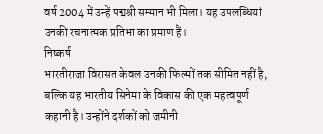वर्ष 2004 में उन्हें पद्मश्री सम्मान भी मिला। यह उपलब्धियां उनकी रचनात्मक प्रतिभा का प्रमाण हैं।
निष्कर्ष
भारतीराजा विरासत केवल उनकी फिल्मों तक सीमित नहीं है, बल्कि यह भारतीय सिनेमा के विकास की एक महत्वपूर्ण कहानी है। उन्होंने दर्शकों को जमीनी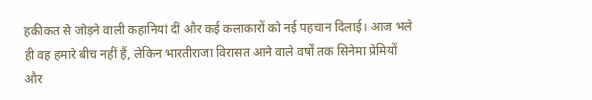हकीकत से जोड़ने वाली कहानियां दीं और कई कलाकारों को नई पहचान दिलाई। आज भले ही वह हमारे बीच नहीं हैं, लेकिन भारतीराजा विरासत आने वाले वर्षों तक सिनेमा प्रेमियों और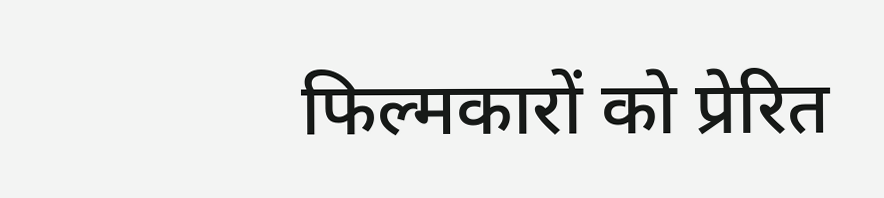फिल्मकारों को प्रेरित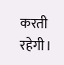करती रहेगी।